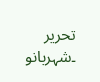تحریر ۔شہربانو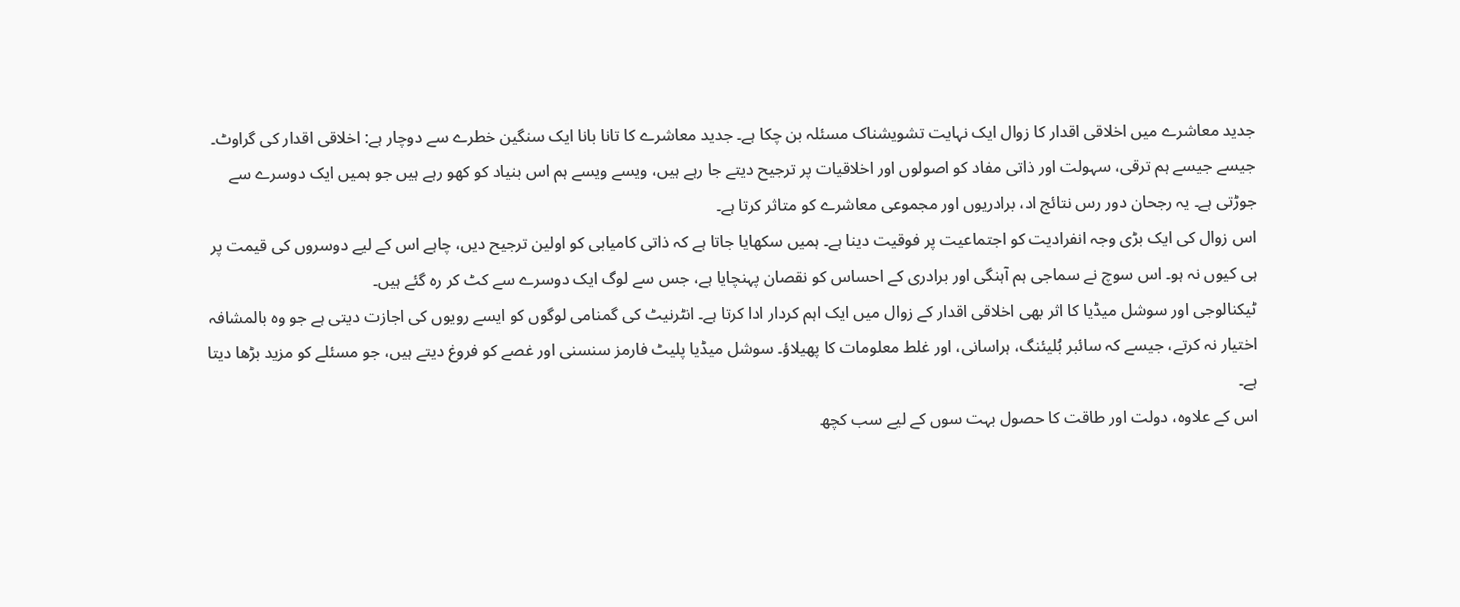جدید معاشرے میں اخلاقی اقدار کا زوال ایک نہایت تشویشناک مسئلہ بن چکا ہے۔ جدید معاشرے کا تانا بانا ایک سنگین خطرے سے دوچار ہے: اخلاقی اقدار کی گراوٹ۔ جیسے جیسے ہم ترقی، سہولت اور ذاتی مفاد کو اصولوں اور اخلاقیات پر ترجیح دیتے جا رہے ہیں، ویسے ویسے ہم اس بنیاد کو کھو رہے ہیں جو ہمیں ایک دوسرے سے جوڑتی ہے۔ یہ رجحان دور رس نتائج اد، برادریوں اور مجموعی معاشرے کو متاثر کرتا ہے۔
اس زوال کی ایک بڑی وجہ انفرادیت کو اجتماعیت پر فوقیت دینا ہے۔ ہمیں سکھایا جاتا ہے کہ ذاتی کامیابی کو اولین ترجیح دیں، چاہے اس کے لیے دوسروں کی قیمت پر ہی کیوں نہ ہو۔ اس سوچ نے سماجی ہم آہنگی اور برادری کے احساس کو نقصان پہنچایا ہے، جس سے لوگ ایک دوسرے سے کٹ کر رہ گئے ہیں۔
ٹیکنالوجی اور سوشل میڈیا کا اثر بھی اخلاقی اقدار کے زوال میں ایک اہم کردار ادا کرتا ہے۔ انٹرنیٹ کی گمنامی لوگوں کو ایسے رویوں کی اجازت دیتی ہے جو وہ بالمشافہ اختیار نہ کرتے، جیسے کہ سائبر بُلیئنگ، ہراسانی، اور غلط معلومات کا پھیلاؤ۔ سوشل میڈیا پلیٹ فارمز سنسنی اور غصے کو فروغ دیتے ہیں، جو مسئلے کو مزید بڑھا دیتا ہے۔
اس کے علاوہ، دولت اور طاقت کا حصول بہت سوں کے لیے سب کچھ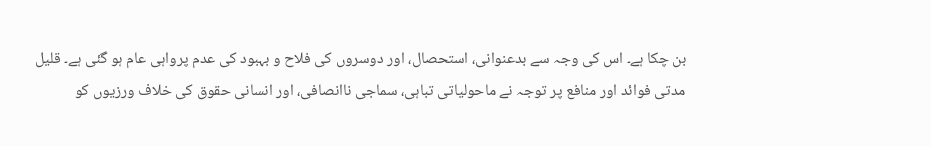بن چکا ہے۔ اس کی وجہ سے بدعنوانی، استحصال، اور دوسروں کی فلاح و بہبود کی عدم پرواہی عام ہو گئی ہے۔ قلیل مدتی فوائد اور منافع پر توجہ نے ماحولیاتی تباہی، سماجی ناانصافی، اور انسانی حقوق کی خلاف ورزیوں کو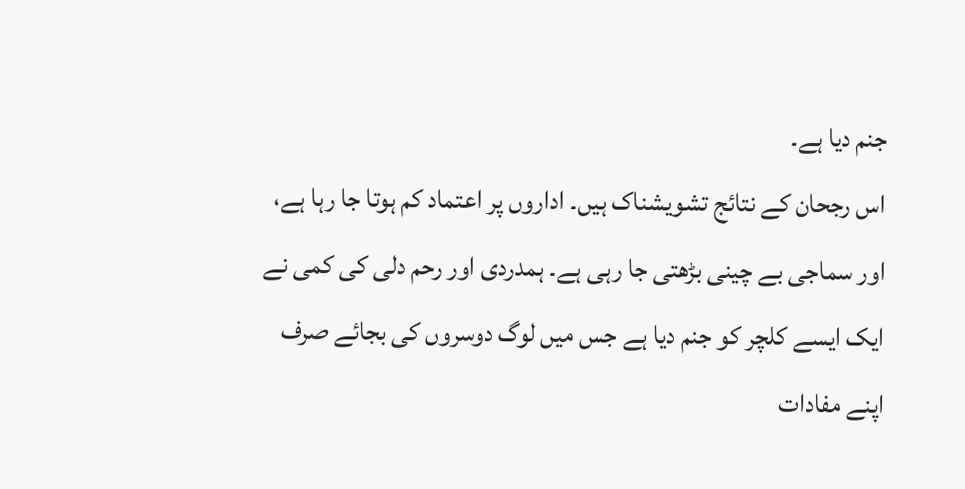جنم دیا ہے۔
اس رجحان کے نتائج تشویشناک ہیں۔ اداروں پر اعتماد کم ہوتا جا رہا ہے، اور سماجی بے چینی بڑھتی جا رہی ہے۔ ہمدردی اور رحم دلی کی کمی نے ایک ایسے کلچر کو جنم دیا ہے جس میں لوگ دوسروں کی بجائے صرف اپنے مفادات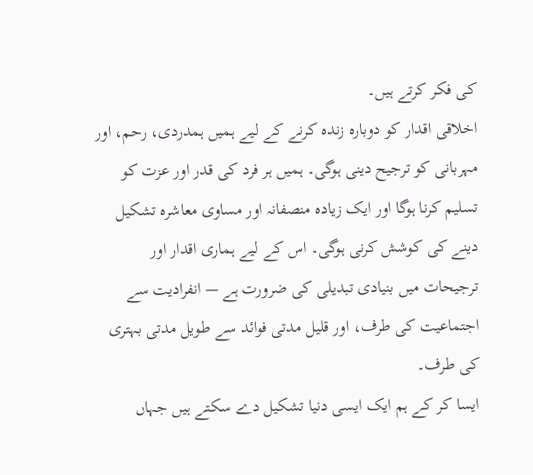کی فکر کرتے ہیں۔
اخلاقی اقدار کو دوبارہ زندہ کرنے کے لیے ہمیں ہمدردی، رحم، اور مہربانی کو ترجیح دینی ہوگی۔ ہمیں ہر فرد کی قدر اور عزت کو تسلیم کرنا ہوگا اور ایک زیادہ منصفانہ اور مساوی معاشرہ تشکیل دینے کی کوشش کرنی ہوگی۔ اس کے لیے ہماری اقدار اور ترجیحات میں بنیادی تبدیلی کی ضرورت ہے — انفرادیت سے اجتماعیت کی طرف، اور قلیل مدتی فوائد سے طویل مدتی بہتری کی طرف۔
ایسا کر کے ہم ایک ایسی دنیا تشکیل دے سکتے ہیں جہاں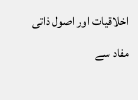اخلاقیات اور اصول ذاتی مفاد سے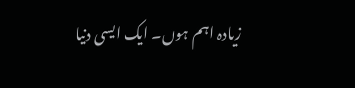زیادہ اہم ہوں۔ ایک ایسی دنیا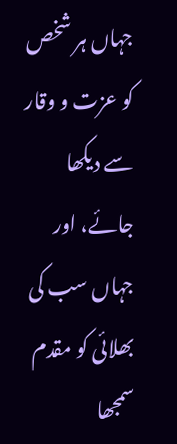جہاں ہر شخص کو عزت و وقار سے دیکھا جائے، اور جہاں سب کی بھلائی کو مقدم سمجھا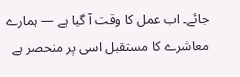جائے۔ اب عمل کا وقت آ گیا ہے — ہمارے معاشرے کا مستقبل اسی پر منحصر ہے